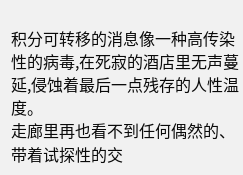积分可转移的消息像一种高传染性的病毒,在死寂的酒店里无声蔓延,侵蚀着最后一点残存的人性温度。
走廊里再也看不到任何偶然的、带着试探性的交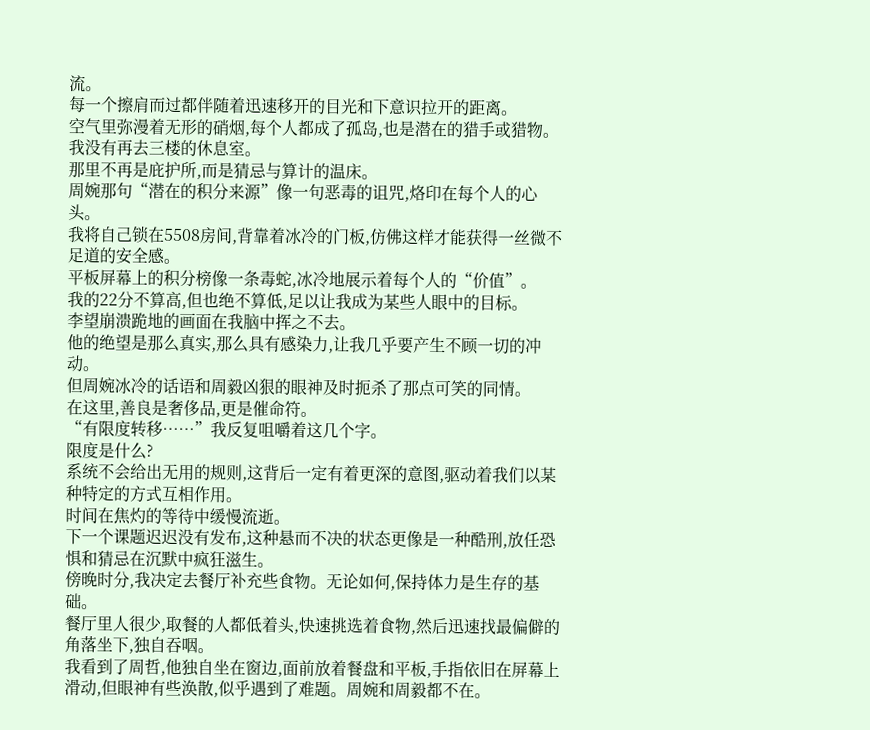流。
每一个擦肩而过都伴随着迅速移开的目光和下意识拉开的距离。
空气里弥漫着无形的硝烟,每个人都成了孤岛,也是潜在的猎手或猎物。
我没有再去三楼的休息室。
那里不再是庇护所,而是猜忌与算计的温床。
周婉那句“潜在的积分来源”像一句恶毒的诅咒,烙印在每个人的心头。
我将自己锁在5508房间,背靠着冰冷的门板,仿佛这样才能获得一丝微不足道的安全感。
平板屏幕上的积分榜像一条毒蛇,冰冷地展示着每个人的“价值”。
我的22分不算高,但也绝不算低,足以让我成为某些人眼中的目标。
李望崩溃跪地的画面在我脑中挥之不去。
他的绝望是那么真实,那么具有感染力,让我几乎要产生不顾一切的冲动。
但周婉冰冷的话语和周毅凶狠的眼神及时扼杀了那点可笑的同情。
在这里,善良是奢侈品,更是催命符。
“有限度转移……”我反复咀嚼着这几个字。
限度是什么?
系统不会给出无用的规则,这背后一定有着更深的意图,驱动着我们以某种特定的方式互相作用。
时间在焦灼的等待中缓慢流逝。
下一个课题迟迟没有发布,这种悬而不决的状态更像是一种酷刑,放任恐惧和猜忌在沉默中疯狂滋生。
傍晚时分,我决定去餐厅补充些食物。无论如何,保持体力是生存的基础。
餐厅里人很少,取餐的人都低着头,快速挑选着食物,然后迅速找最偏僻的角落坐下,独自吞咽。
我看到了周哲,他独自坐在窗边,面前放着餐盘和平板,手指依旧在屏幕上滑动,但眼神有些涣散,似乎遇到了难题。周婉和周毅都不在。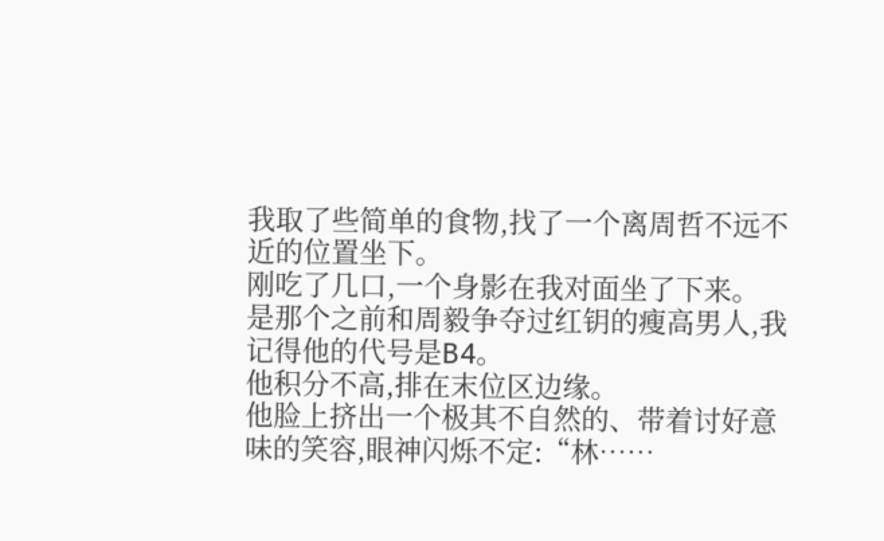我取了些简单的食物,找了一个离周哲不远不近的位置坐下。
刚吃了几口,一个身影在我对面坐了下来。
是那个之前和周毅争夺过红钥的瘦高男人,我记得他的代号是B4。
他积分不高,排在末位区边缘。
他脸上挤出一个极其不自然的、带着讨好意味的笑容,眼神闪烁不定:“林……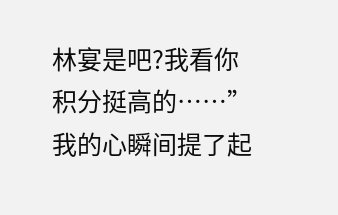林宴是吧?我看你积分挺高的……”
我的心瞬间提了起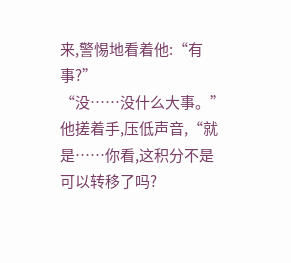来,警惕地看着他:“有事?”
“没……没什么大事。”
他搓着手,压低声音,“就是……你看,这积分不是可以转移了吗?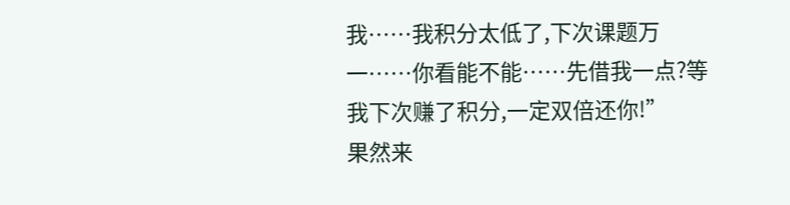我……我积分太低了,下次课题万一……你看能不能……先借我一点?等我下次赚了积分,一定双倍还你!”
果然来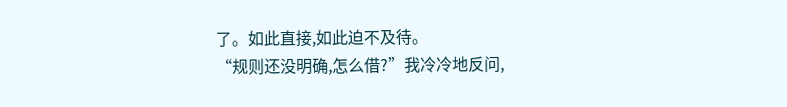了。如此直接,如此迫不及待。
“规则还没明确,怎么借?”我冷冷地反问,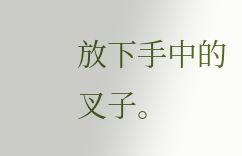放下手中的叉子。